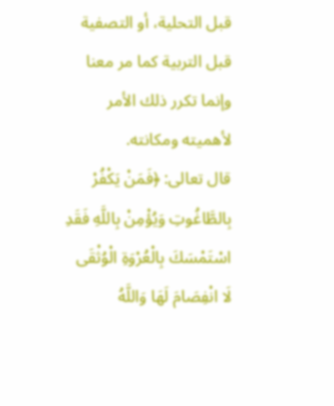قبل التحلية، أو التصفية قبل التربية كما مر معنا وإنما تكرر ذلك الأمر لأهميته ومكانته.
قال تعالى: ﴿فَمَنْ يَكْفُرْ بِالطَّاغُوتِ وَيُؤْمِنْ بِاللَّهِ فَقَدِ اسْتَمْسَكَ بِالْعُرْوَةِ الْوُثْقَى لَا انْفِصَامَ لَهَا وَاللَّهُ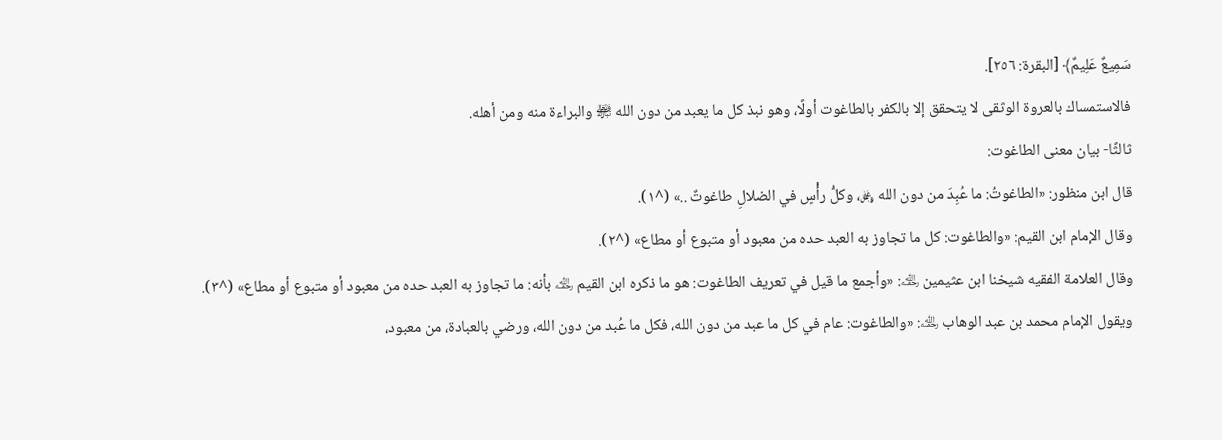سَمِيعٌ عَلِيمٌ﴾ [البقرة: ٢٥٦].
فالاستمساك بالعروة الوثقى لا يتحقق إلا بالكفر بالطاغوت أولًا، وهو نبذ كل ما يعبد من دون الله ﵎ والبراءة منه ومن أهله.
ثالثًا- بيان معنى الطاغوت:
قال ابن منظور: «الطاغوتُ: ما عُبِدَ من دون الله ﷿، وكلُّ رأْسٍ في الضلالِ طاغوتٌ ..» (^١).
وقال الإمام ابن القيم: «والطاغوت: كل ما تجاوز به العبد حده من معبود أو متبوع أو مطاع» (^٢).
وقال العلامة الفقيه شيخنا ابن عثيمين ﵀: «وأجمع ما قيل في تعريف الطاغوت: هو ما ذكره ابن القيم ﵀ بأنه: ما تجاوز به العبد حده من معبود أو متبوع أو مطاع» (^٣).
ويقول الإمام محمد بن عبد الوهاب ﵀: «والطاغوت: عام في كل ما عبد من دون الله، فكل ما عُبد من دون الله، ورضي بالعبادة، من معبود،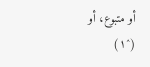أو متبوع، أو
(^١)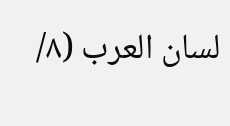لسان العرب (٨/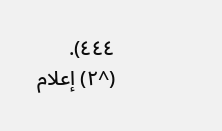٤٤٤).
(^٢) إعلام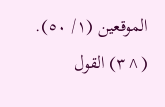الموقعين (١/ ٥٠).
(^٣) القول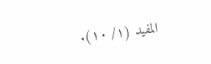المفيد (١/ ١٠).